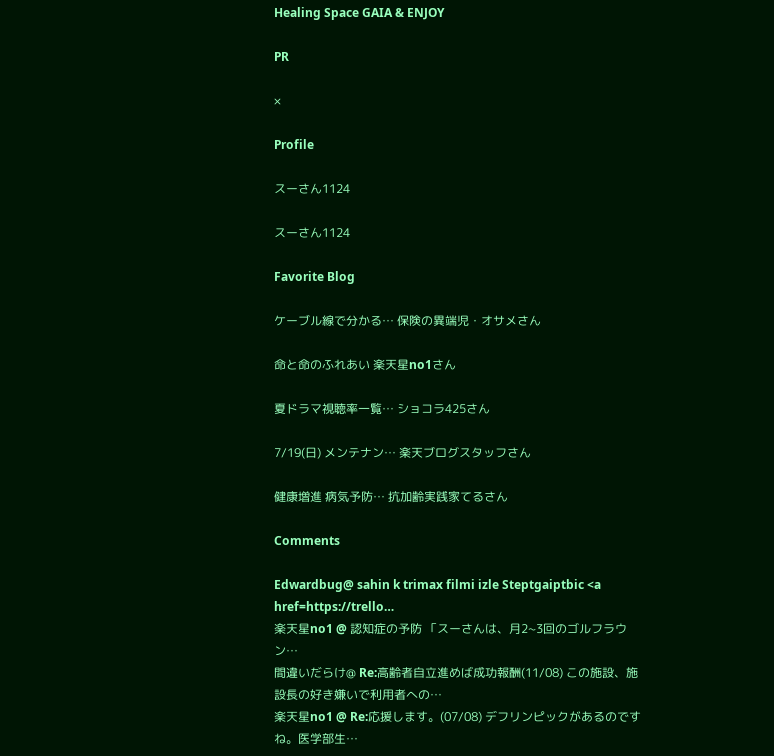Healing Space GAIA & ENJOY

PR

×

Profile

スーさん1124

スーさん1124

Favorite Blog

ケーブル線で分かる… 保険の異端児・オサメさん

命と命のふれあい 楽天星no1さん

夏ドラマ視聴率一覧… ショコラ425さん

7/19(日) メンテナン… 楽天ブログスタッフさん

健康増進 病気予防… 抗加齢実践家てるさん

Comments

Edwardbug@ sahin k trimax filmi izle Steptgaiptbic <a href=https://trello…
楽天星no1 @ 認知症の予防 「スーさんは、月2~3回のゴルフラウン…
間違いだらけ@ Re:高齢者自立進めば成功報酬(11/08) この施設、施設長の好き嫌いで利用者への…
楽天星no1 @ Re:応援します。(07/08) デフリンピックがあるのですね。医学部生…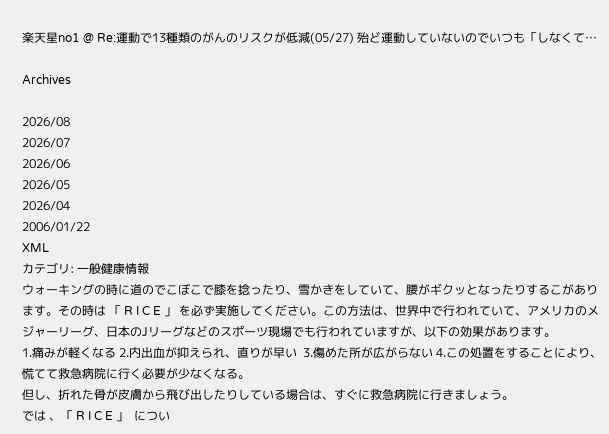楽天星no1 @ Re:運動で13種類のがんのリスクが低減(05/27) 殆ど運動していないのでいつも「しなくて…

Archives

2026/08
2026/07
2026/06
2026/05
2026/04
2006/01/22
XML
カテゴリ: 一般健康情報
ウォーキングの時に道のでこぼこで膝を捻ったり、雪かきをしていて、腰がギクッとなったりするこがあります。その時は 「 R I C E 」 を必ず実施してください。この方法は、世界中で行われていて、アメリカのメジャーリーグ、日本のJリーグなどのスポーツ現場でも行われていますが、以下の効果があります。
1.痛みが軽くなる 2.内出血が抑えられ、直りが早い  3.傷めた所が広がらない 4.この処置をすることにより、慌てて救急病院に行く必要が少なくなる。
但し、折れた骨が皮膚から飛び出したりしている場合は、すぐに救急病院に行きましょう。
では 、「 R I C E 」  につい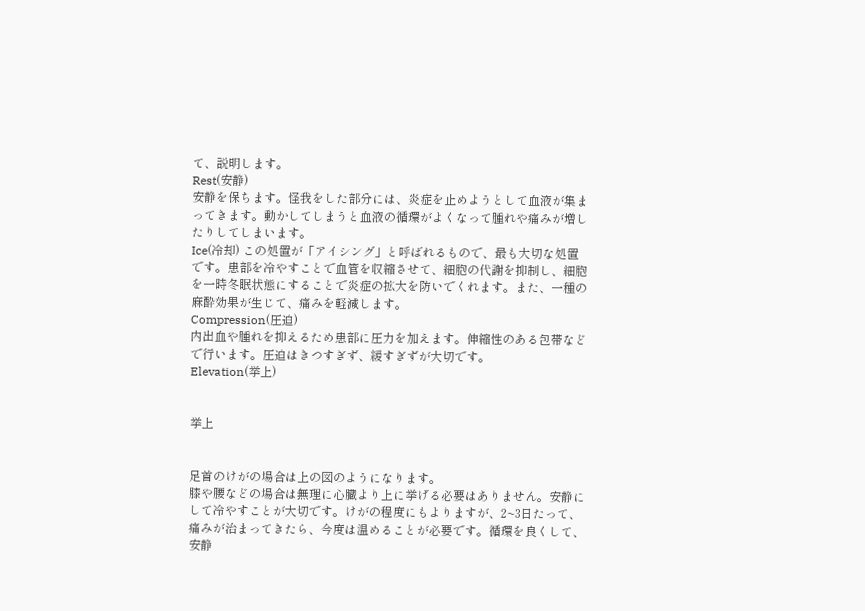て、説明します。
Rest(安静)
安静を保ちます。怪我をした部分には、炎症を止めようとして血液が集まってきます。動かしてしまうと血液の循環がよくなって腫れや痛みが増したりしてしまいます。
Ice(冷却) この処置が「アイシング」と呼ばれるもので、最も大切な処置です。患部を冷やすことで血管を収縮させて、細胞の代謝を抑制し、細胞を一時冬眠状態にすることで炎症の拡大を防いでくれます。また、一種の麻酔効果が生じて、痛みを軽減します。
Compression(圧迫)
内出血や腫れを抑えるため患部に圧力を加えます。伸縮性のある包帯などで行います。圧迫はきつすぎず、緩すぎずが大切です。
Elevation(挙上)


挙上


足首のけがの場合は上の図のようになります。
膝や腰などの場合は無理に心臓より上に挙げる必要はありません。安静にして冷やすことが大切です。けがの程度にもよりますが、2~3日たって、痛みが治まってきたら、今度は温めることが必要です。循環を良くして、安静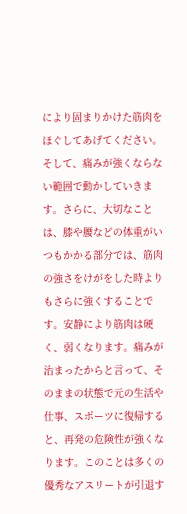により固まりかけた筋肉をほぐしてあげてください。そして、痛みが強くならない範囲で動かしていきます。さらに、大切なことは、膝や腰などの体重がいつもかかる部分では、筋肉の強さをけがをした時よりもさらに強くすることです。安静により筋肉は硬く、弱くなります。痛みが治まったからと言って、そのままの状態で元の生活や仕事、スポーツに復帰すると、再発の危険性が強くなります。このことは多くの優秀なアスリートが引退す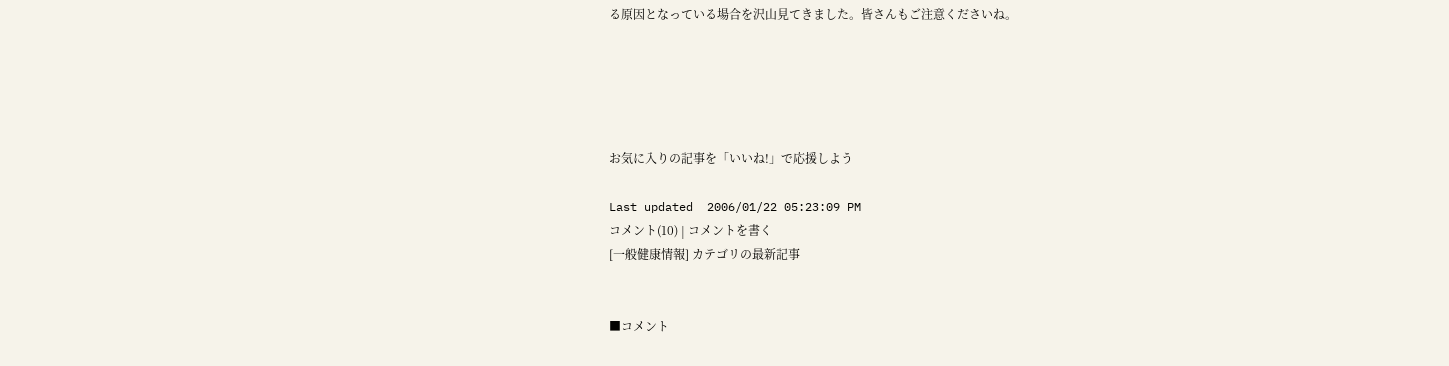る原因となっている場合を沢山見てきました。皆さんもご注意くださいね。





お気に入りの記事を「いいね!」で応援しよう

Last updated  2006/01/22 05:23:09 PM
コメント(10) | コメントを書く
[一般健康情報] カテゴリの最新記事


■コメント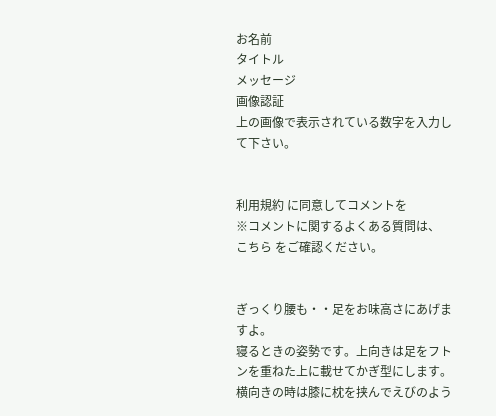お名前
タイトル
メッセージ
画像認証
上の画像で表示されている数字を入力して下さい。


利用規約 に同意してコメントを
※コメントに関するよくある質問は、 こちら をご確認ください。


ぎっくり腰も・・足をお味高さにあげますよ。
寝るときの姿勢です。上向きは足をフトンを重ねた上に載せてかぎ型にします。
横向きの時は膝に枕を挟んでえびのよう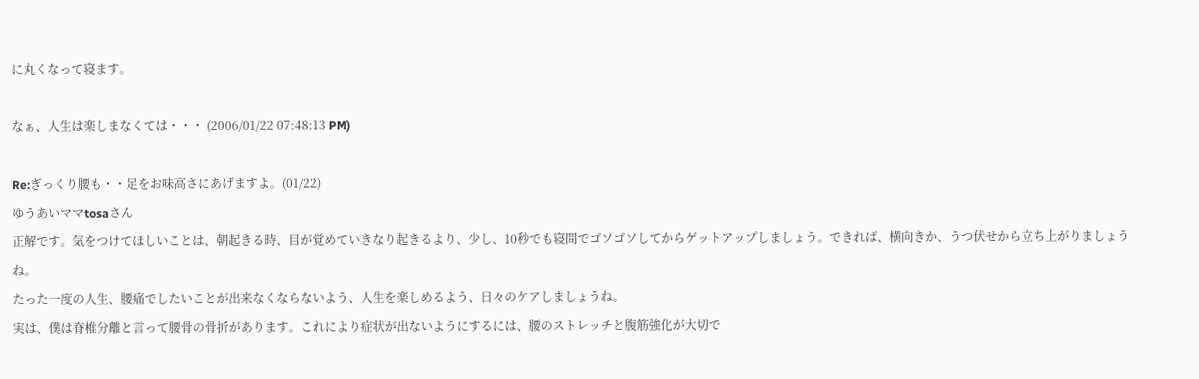に丸くなって寝ます。

なぁ、人生は楽しまなくては・・・ (2006/01/22 07:48:13 PM)

Re:ぎっくり腰も・・足をお味高さにあげますよ。(01/22)
ゆうあいママtosaさん
正解です。気をつけてほしいことは、朝起きる時、目が覚めていきなり起きるより、少し、10秒でも寝間でゴソゴソしてからゲットアップしましょう。できれば、横向きか、うつ伏せから立ち上がりましょうね。
たった一度の人生、腰痛でしたいことが出来なくならないよう、人生を楽しめるよう、日々のケアしましょうね。
実は、僕は脊椎分離と言って腰骨の骨折があります。これにより症状が出ないようにするには、腰のストレッチと腹筋強化が大切で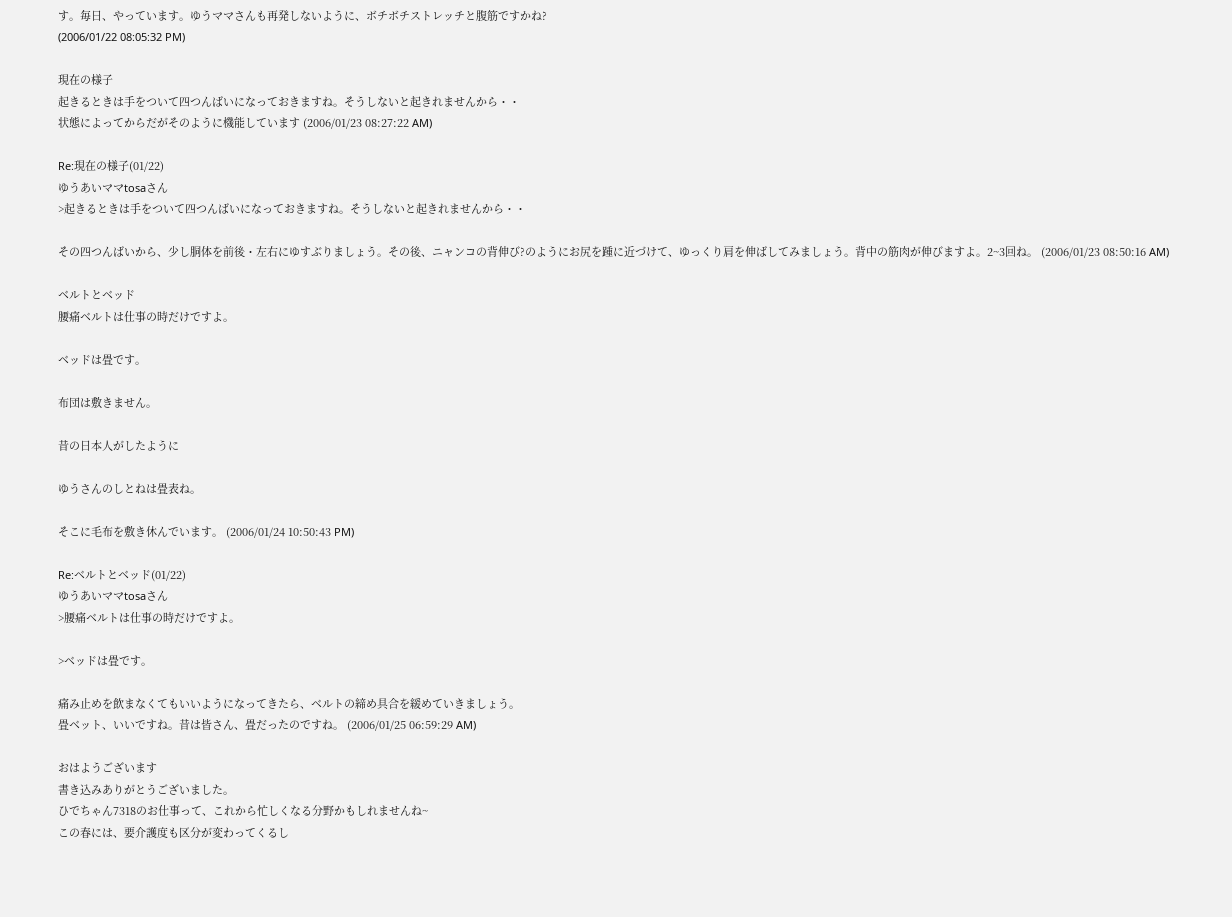す。毎日、やっています。ゆうママさんも再発しないように、ボチボチストレッチと腹筋ですかね?
(2006/01/22 08:05:32 PM)

現在の様子
起きるときは手をついて四つんばいになっておきますね。そうしないと起きれませんから・・
状態によってからだがそのように機能しています (2006/01/23 08:27:22 AM)

Re:現在の様子(01/22)
ゆうあいママtosaさん
>起きるときは手をついて四つんばいになっておきますね。そうしないと起きれませんから・・

その四つんばいから、少し胴体を前後・左右にゆすぶりましょう。その後、ニャンコの背伸び?のようにお尻を踵に近づけて、ゆっくり肩を伸ばしてみましょう。背中の筋肉が伸びますよ。2~3回ね。 (2006/01/23 08:50:16 AM)

ベルトとベッド
腰痛ベルトは仕事の時だけですよ。

ベッドは畳です。

布団は敷きません。

昔の日本人がしたように

ゆうさんのしとねは畳表ね。

そこに毛布を敷き休んでいます。 (2006/01/24 10:50:43 PM)

Re:ベルトとベッド(01/22)
ゆうあいママtosaさん
>腰痛ベルトは仕事の時だけですよ。

>ベッドは畳です。

痛み止めを飲まなくてもいいようになってきたら、ベルトの締め具合を緩めていきましょう。
畳ベット、いいですね。昔は皆さん、畳だったのですね。 (2006/01/25 06:59:29 AM)

おはようございます
書き込みありがとうございました。
ひでちゃん7318のお仕事って、これから忙しくなる分野かもしれませんね~
この春には、要介護度も区分が変わってくるし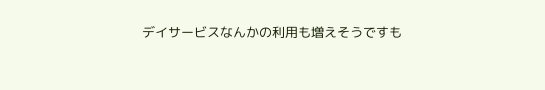デイサービスなんかの利用も増えそうですも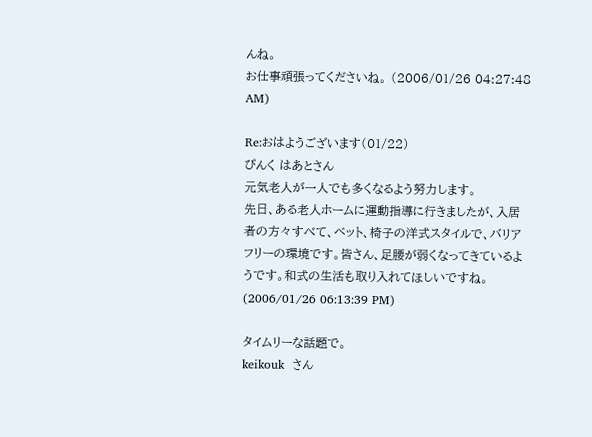んね。
お仕事頑張ってくださいね。 (2006/01/26 04:27:48 AM)

Re:おはようございます(01/22)
ぴんく はあとさん
元気老人が一人でも多くなるよう努力します。
先日、ある老人ホームに運動指導に行きましたが、入居者の方々すべて、ベット、椅子の洋式スタイルで、バリアフリーの環境です。皆さん、足腰が弱くなってきているようです。和式の生活も取り入れてほしいですね。 (2006/01/26 06:13:39 PM)

タイムリーな話題で。
keikouk  さん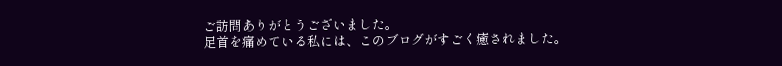ご訪問ありがとうございました。
足首を痛めている私には、このブログがすごく癒されました。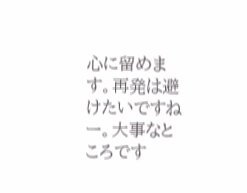心に留めます。再発は避けたいですねー。大事なところです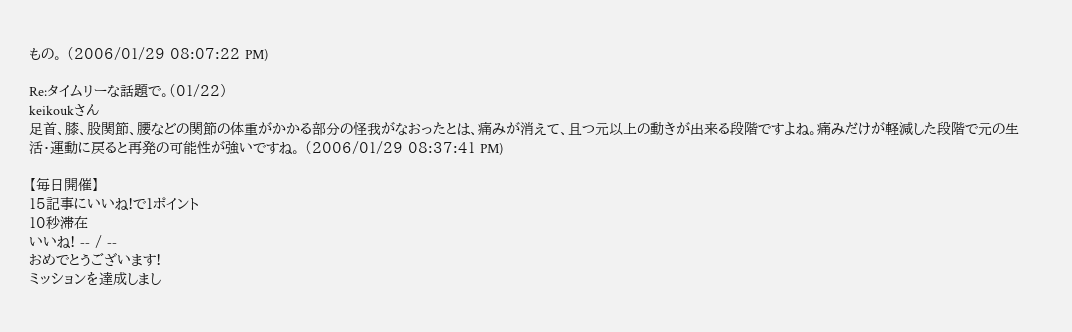もの。 (2006/01/29 08:07:22 PM)

Re:タイムリーな話題で。(01/22)
keikoukさん
足首、膝、股関節、腰などの関節の体重がかかる部分の怪我がなおったとは、痛みが消えて、且つ元以上の動きが出来る段階ですよね。痛みだけが軽減した段階で元の生活・運動に戻ると再発の可能性が強いですね。 (2006/01/29 08:37:41 PM)

【毎日開催】
15記事にいいね!で1ポイント
10秒滞在
いいね! -- / --
おめでとうございます!
ミッションを達成しまし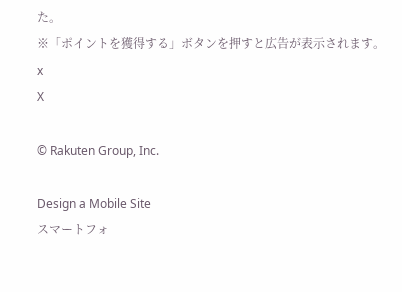た。
※「ポイントを獲得する」ボタンを押すと広告が表示されます。
x
X

© Rakuten Group, Inc.

Design a Mobile Site
スマートフォ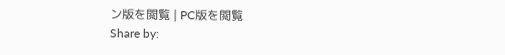ン版を閲覧 | PC版を閲覧
Share by: